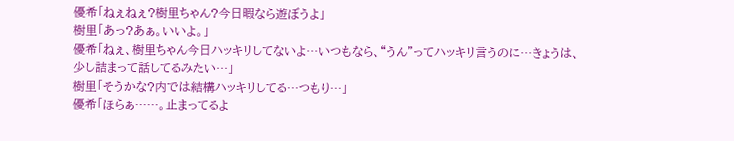優希「ねぇねぇ?樹里ちゃん?今日暇なら遊ぼうよ」
樹里「あっ?あぁ。いいよ。」
優希「ねぇ、樹里ちゃん今日ハッキリしてないよ…いつもなら、“うん”ってハッキリ言うのに…きょうは、少し詰まって話してるみたい…」
樹里「そうかな?内では結構ハッキリしてる…つもり…」
優希「ほらぁ……。止まってるよ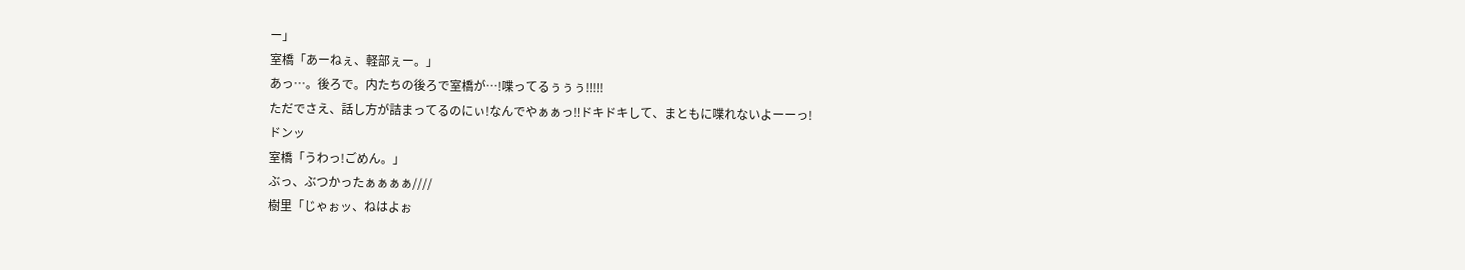ー」
室橋「あーねぇ、軽部ぇー。」
あっ…。後ろで。内たちの後ろで室橋が…!喋ってるぅぅぅ‼‼!
ただでさえ、話し方が詰まってるのにぃ!なんでやぁぁっ‼ドキドキして、まともに喋れないよーーっ!
ドンッ
室橋「うわっ!ごめん。」
ぶっ、ぶつかったぁぁぁぁ////
樹里「じゃぉッ、ねはよぉ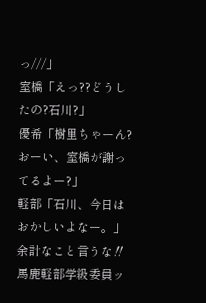っ///」
室橋「えっ??どうしたの?石川?」
優希「樹里ちゃーん?おーい、室橋が謝ってるよー?」
軽部「石川、今日はおかしいよなー。」
余計なこと言うな‼馬鹿軽部学級委員ッ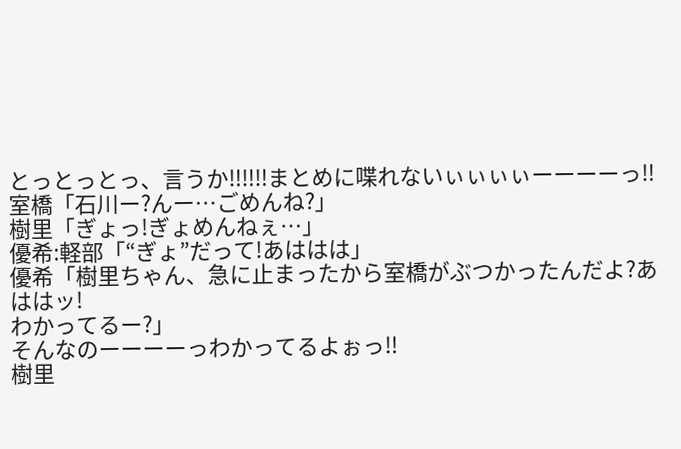とっとっとっ、言うか‼‼‼まとめに喋れないぃぃぃぃーーーーっ‼
室橋「石川ー?んー…ごめんね?」
樹里「ぎょっ!ぎょめんねぇ…」
優希:軽部「“ぎょ”だって!あははは」
優希「樹里ちゃん、急に止まったから室橋がぶつかったんだよ?あははッ!
わかってるー?」
そんなのーーーーっわかってるよぉっ‼
樹里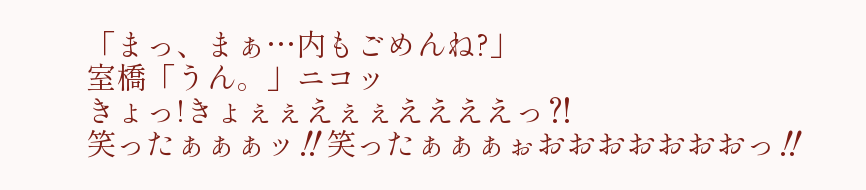「まっ、まぁ…内もごめんね?」
室橋「うん。」ニコッ
きょっ!きょぇぇえぇぇええええっ⁈
笑ったぁぁぁッ‼笑ったぁぁぁぉおおおおおおおっ‼